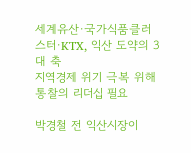세계유산·국가식품클러스터·KTX, 익산 도약의 3대 축
지역경제 위기 극복 위해 통찰의 리더십 필요

박경철 전 익산시장이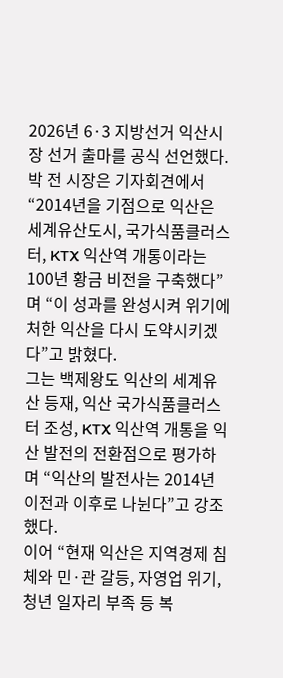2026년 6·3 지방선거 익산시장 선거 출마를 공식 선언했다.
박 전 시장은 기자회견에서 “2014년을 기점으로 익산은 세계유산도시, 국가식품클러스터, KTX 익산역 개통이라는 100년 황금 비전을 구축했다”며 “이 성과를 완성시켜 위기에 처한 익산을 다시 도약시키겠다”고 밝혔다.
그는 백제왕도 익산의 세계유산 등재, 익산 국가식품클러스터 조성, KTX 익산역 개통을 익산 발전의 전환점으로 평가하며 “익산의 발전사는 2014년 이전과 이후로 나뉜다”고 강조했다.
이어 “현재 익산은 지역경제 침체와 민·관 갈등, 자영업 위기, 청년 일자리 부족 등 복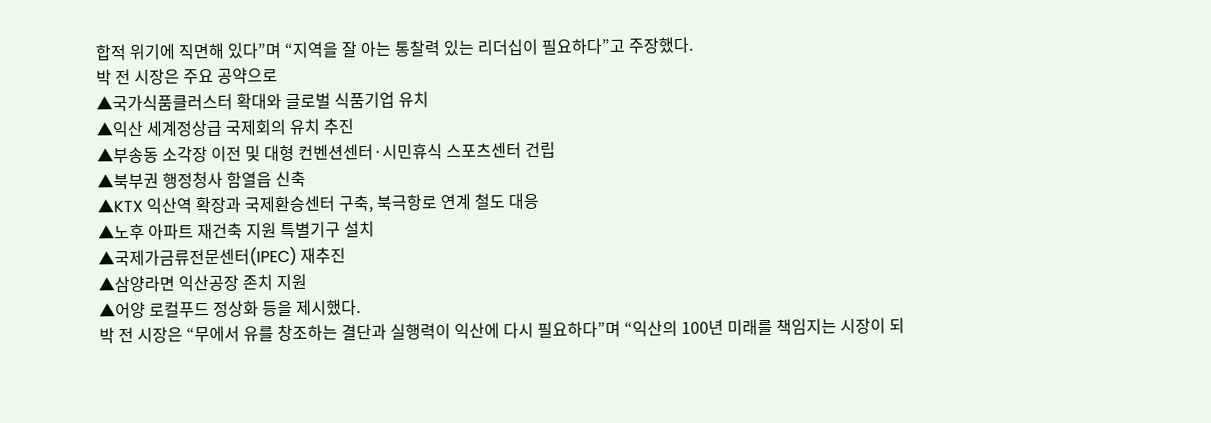합적 위기에 직면해 있다”며 “지역을 잘 아는 통찰력 있는 리더십이 필요하다”고 주장했다.
박 전 시장은 주요 공약으로
▲국가식품클러스터 확대와 글로벌 식품기업 유치
▲익산 세계정상급 국제회의 유치 추진
▲부송동 소각장 이전 및 대형 컨벤션센터·시민휴식 스포츠센터 건립
▲북부권 행정청사 함열읍 신축
▲KTX 익산역 확장과 국제환승센터 구축, 북극항로 연계 철도 대응
▲노후 아파트 재건축 지원 특별기구 설치
▲국제가금류전문센터(IPEC) 재추진
▲삼양라면 익산공장 존치 지원
▲어양 로컬푸드 정상화 등을 제시했다.
박 전 시장은 “무에서 유를 창조하는 결단과 실행력이 익산에 다시 필요하다”며 “익산의 100년 미래를 책임지는 시장이 되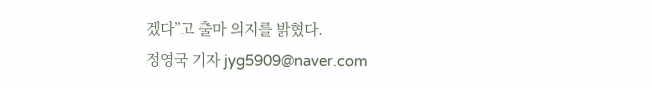겠다”고 출마 의지를 밝혔다.
정영국 기자 jyg5909@naver.com